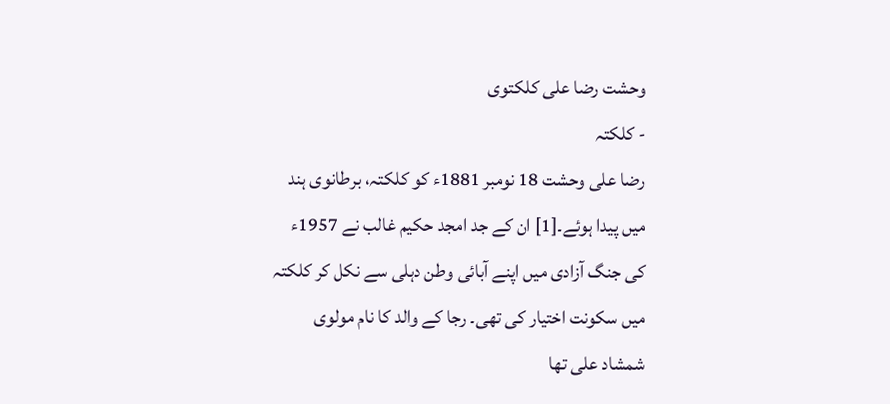وحشت رضا علی کلکتوی
- کلکتہ
رضا علی وحشت 18 نومبر 1881ء کو کلکتہ، برطانوی ہند میں پیدا ہوئے۔[1] ان کے جد امجد حکیم غالب نے 1957ء کی جنگ آزادی میں اپنے آبائی وطن دہلی سے نکل کر کلکتہ میں سکونت اختیار کی تھی۔ رجا کے والد کا نام مولوی شمشاد علی تھا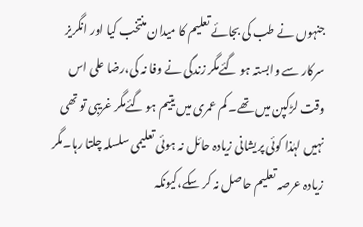جنہوں نے طب کی بجائے تعلیم کا میدان منتخب کیا اور انگریز سرکار سے وابستہ ہو گئےمگر زندگی نے وفا نہ کی،رضا علی اس وقت لڑکپن میں تھے۔ کم عمری میں یتیم ہو گئےمگر غریبی تو تھی نہیں لہٰذا کوئی پریشانی زیادہ حائل نہ ہوئی تعلیمی سلسلہ چلتا رہا۔مگر زیادہ عرصہ تعلیم حاصل نہ کر سکے،کیونکہ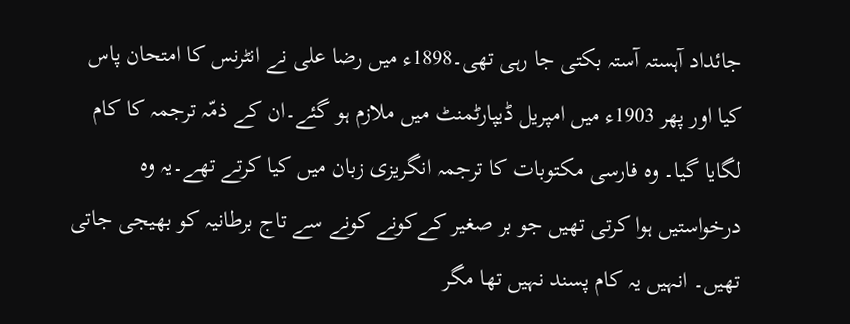جائداد آہستہ آستہ بکتی جا رہی تھی۔1898ء میں رضا علی نے انٹرنس کا امتحان پاس کیا اور پھر 1903ء میں امپریل ڈیپارٹمنٹ میں ملازم ہو گئے۔ان کے ذمّہ ترجمہ کا کام لگایا گیا۔ وہ فارسی مکتوبات کا ترجمہ انگریزی زبان میں کیا کرتے تھے۔یہ وہ درخواستیں ہوا کرتی تھیں جو بر صغیر کےکونے کونے سے تاج برطانیہ کو بھیجی جاتی تھیں۔ انہیں یہ کام پسند نہیں تھا مگر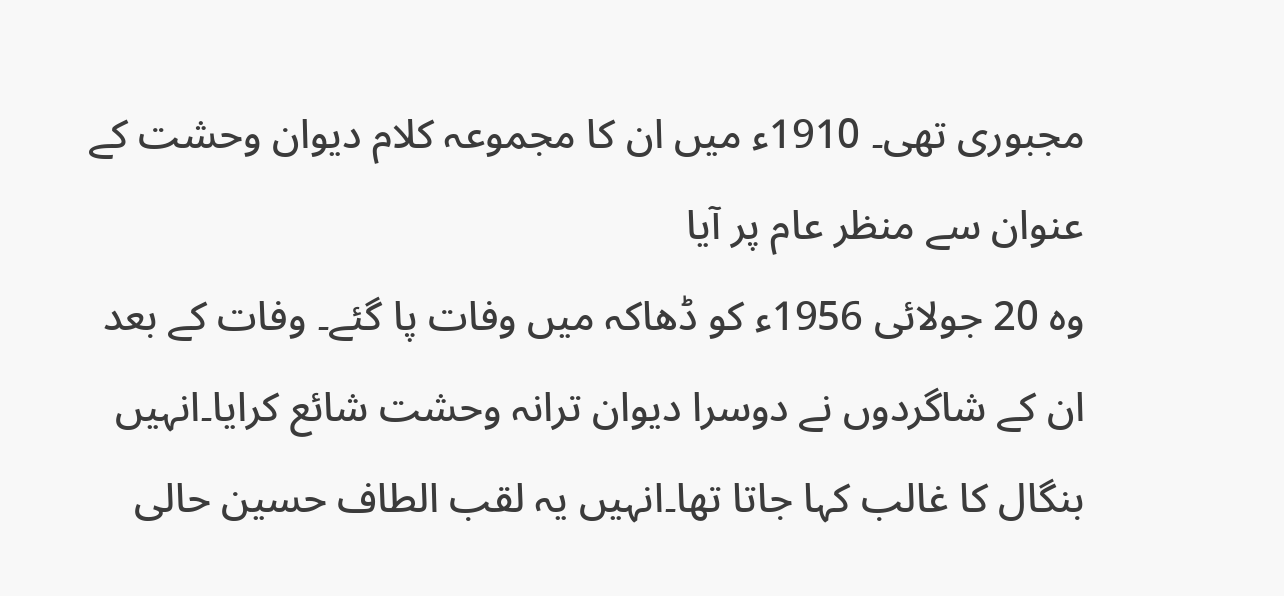مجبوری تھی۔ 1910ء میں ان کا مجموعہ کلام دیوان وحشت کے عنوان سے منظر عام پر آیا
وہ 20 جولائی 1956ء کو ڈھاکہ میں وفات پا گئے۔ وفات کے بعد ان کے شاگردوں نے دوسرا دیوان ترانہ وحشت شائع کرایا۔انہیں بنگال کا غالب کہا جاتا تھا۔انہیں یہ لقب الطاف حسین حالی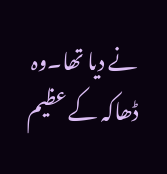نے دیا تھا۔وہ ڈھاکہ کے عظیم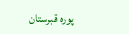پورہ قبرستان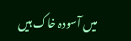میں آسودہ خاک ہیں